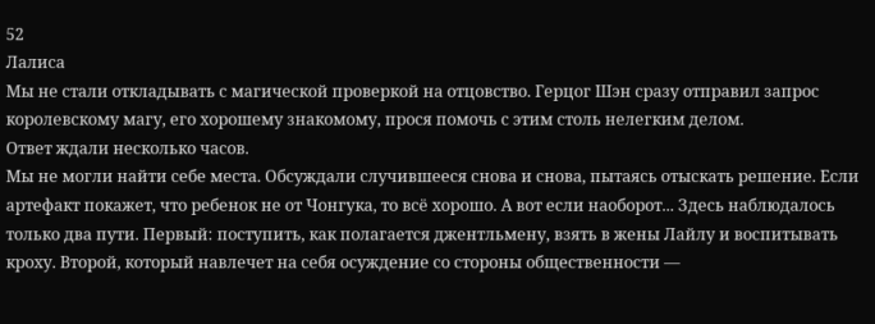52
Лалиса
Мы не стали откладывать с магической проверкой на отцовство. Герцог Шэн сразу отправил запрос королевскому магу, его хорошему знакомому, прося помочь с этим столь нелегким делом.
Ответ ждали несколько часов.
Мы не могли найти себе места. Обсуждали случившееся снова и снова, пытаясь отыскать решение. Если артефакт покажет, что ребенок не от Чонгука, то всё хорошо. А вот если наоборот... Здесь наблюдалось только два пути. Первый: поступить, как полагается джентльмену, взять в жены Лайлу и воспитывать кроху. Второй, который навлечет на себя осуждение со стороны общественности —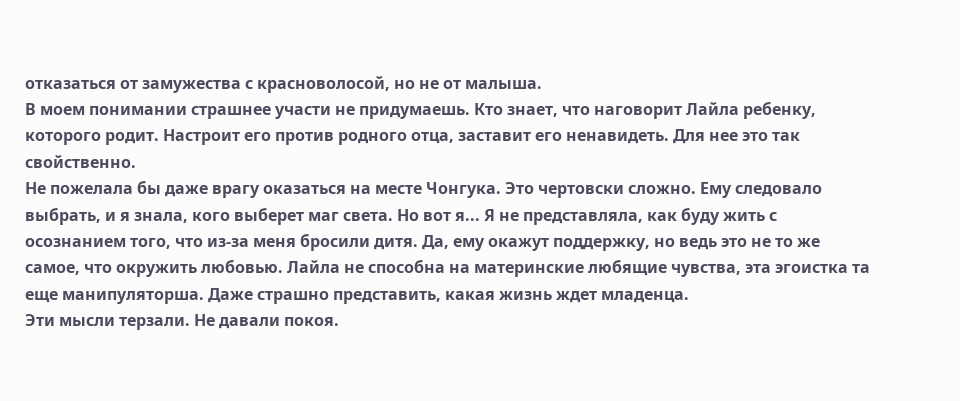отказаться от замужества с красноволосой, но не от малыша.
В моем понимании страшнее участи не придумаешь. Кто знает, что наговорит Лайла ребенку, которого родит. Настроит его против родного отца, заставит его ненавидеть. Для нее это так свойственно.
Не пожелала бы даже врагу оказаться на месте Чонгука. Это чертовски сложно. Ему следовало выбрать, и я знала, кого выберет маг света. Но вот я... Я не представляла, как буду жить с осознанием того, что из-за меня бросили дитя. Да, ему окажут поддержку, но ведь это не то же самое, что окружить любовью. Лайла не способна на материнские любящие чувства, эта эгоистка та еще манипуляторша. Даже страшно представить, какая жизнь ждет младенца.
Эти мысли терзали. Не давали покоя.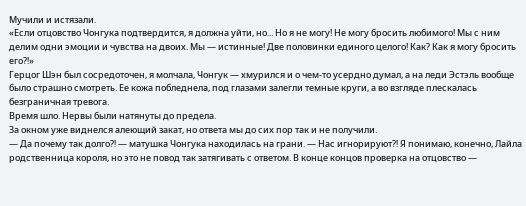Мучили и истязали.
«Если отцовство Чонгука подтвердится, я должна уйти, но... Но я не могу! Не могу бросить любимого! Мы с ним делим одни эмоции и чувства на двоих. Мы — истинные! Две половинки единого целого! Как? Как я могу бросить его⁈»
Герцог Шэн был сосредоточен, я молчала, Чонгук — хмурился и о чем-то усердно думал, а на леди Эстэль вообще было страшно смотреть. Ее кожа побледнела, под глазами залегли темные круги, а во взгляде плескалась безграничная тревога.
Время шло. Нервы были натянуты до предела.
За окном уже виднелся алеющий закат, но ответа мы до сих пор так и не получили.
— Да почему так долго⁈ — матушка Чонгука находилась на грани. — Нас игнорируют⁈ Я понимаю, конечно, Лайла родственница короля, но это не повод так затягивать с ответом. В конце концов проверка на отцовство —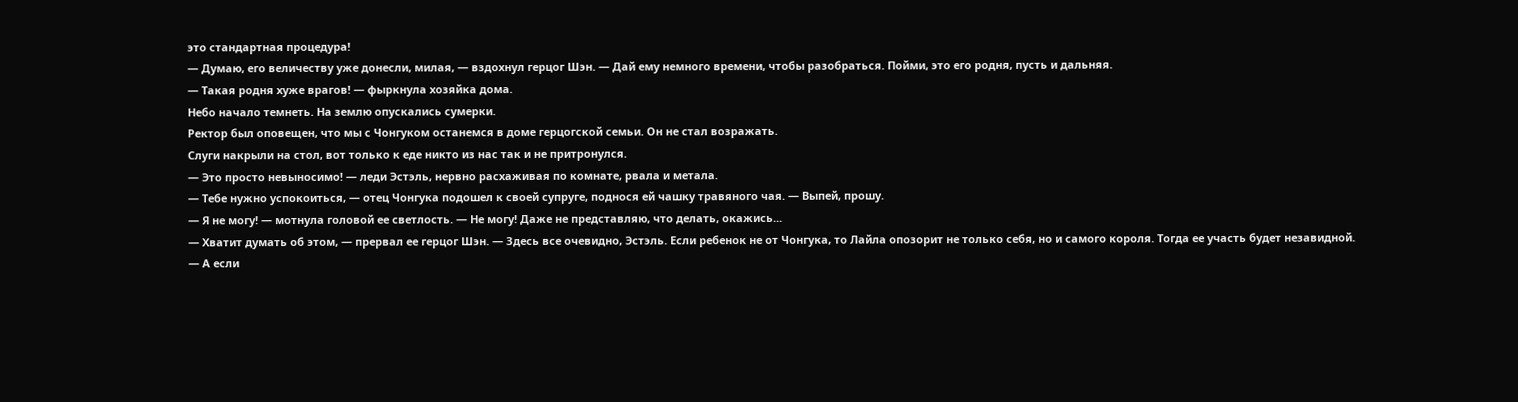это стандартная процедура!
— Думаю, его величеству уже донесли, милая, — вздохнул герцог Шэн. — Дай ему немного времени, чтобы разобраться. Пойми, это его родня, пусть и дальняя.
— Такая родня хуже врагов! — фыркнула хозяйка дома.
Небо начало темнеть. На землю опускались сумерки.
Ректор был оповещен, что мы с Чонгуком останемся в доме герцогской семьи. Он не стал возражать.
Слуги накрыли на стол, вот только к еде никто из нас так и не притронулся.
— Это просто невыносимо! — леди Эстэль, нервно расхаживая по комнате, рвала и метала.
— Тебе нужно успокоиться, — отец Чонгука подошел к своей супруге, поднося ей чашку травяного чая. — Выпей, прошу.
— Я не могу! — мотнула головой ее светлость. — Не могу! Даже не представляю, что делать, окажись...
— Хватит думать об этом, — прервал ее герцог Шэн. — Здесь все очевидно, Эстэль. Если ребенок не от Чонгука, то Лайла опозорит не только себя, но и самого короля. Тогда ее участь будет незавидной.
— А если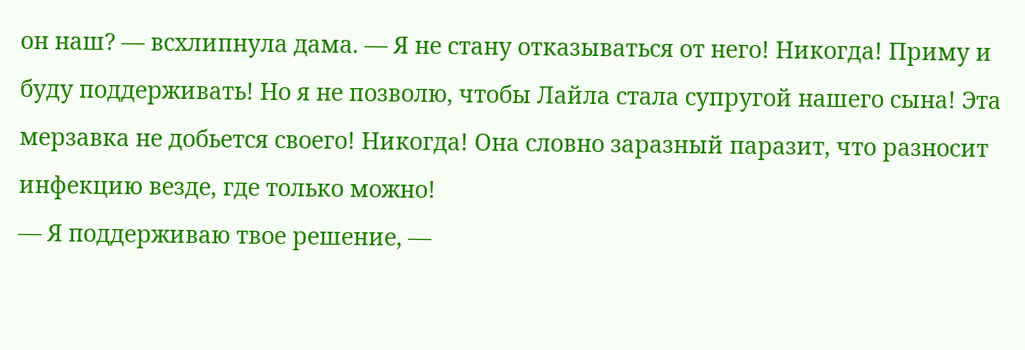он наш? — всхлипнула дама. — Я не стану отказываться от него! Никогда! Приму и буду поддерживать! Но я не позволю, чтобы Лайла стала супругой нашего сына! Эта мерзавка не добьется своего! Никогда! Она словно заразный паразит, что разносит инфекцию везде, где только можно!
— Я поддерживаю твое решение, —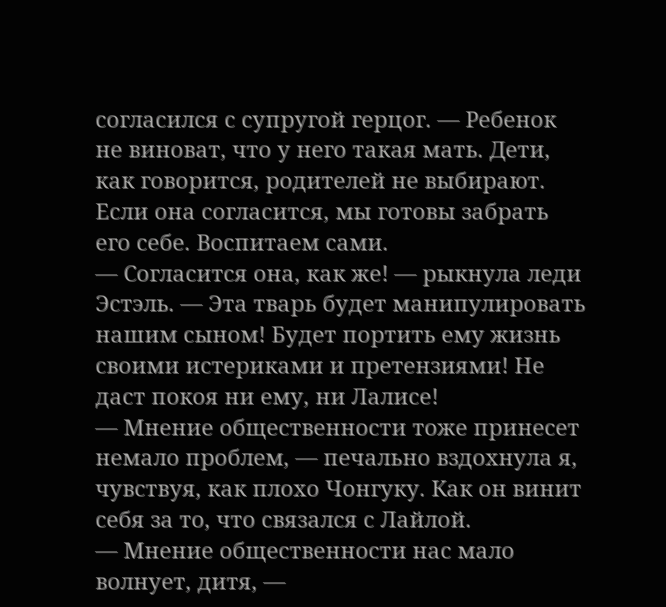согласился с супругой герцог. — Ребенок не виноват, что у него такая мать. Дети, как говорится, родителей не выбирают. Если она согласится, мы готовы забрать его себе. Воспитаем сами.
— Согласится она, как же! — рыкнула леди Эстэль. — Эта тварь будет манипулировать нашим сыном! Будет портить ему жизнь своими истериками и претензиями! Не даст покоя ни ему, ни Лалисе!
— Мнение общественности тоже принесет немало проблем, — печально вздохнула я, чувствуя, как плохо Чонгуку. Как он винит себя за то, что связался с Лайлой.
— Мнение общественности нас мало волнует, дитя, —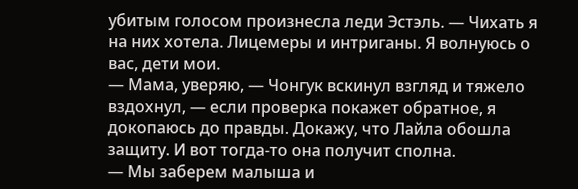убитым голосом произнесла леди Эстэль. — Чихать я на них хотела. Лицемеры и интриганы. Я волнуюсь о вас, дети мои.
— Мама, уверяю, — Чонгук вскинул взгляд и тяжело вздохнул, — если проверка покажет обратное, я докопаюсь до правды. Докажу, что Лайла обошла защиту. И вот тогда-то она получит сполна.
— Мы заберем малыша и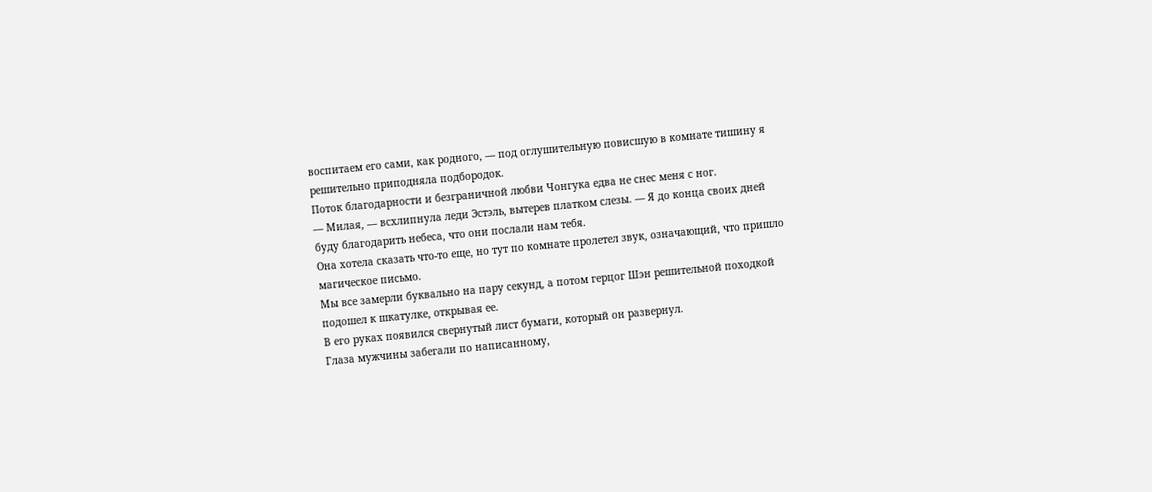воспитаем его сами, как родного, — под оглушительную повисшую в комнате тишину я решительно приподняла подбородок.
Поток благодарности и безграничной любви Чонгука едва не снес меня с ног.
— Милая, — всхлипнула леди Эстэль, вытерев платком слезы. — Я до конца своих дней буду благодарить небеса, что они послали нам тебя.
Она хотела сказать что-то еще, но тут по комнате пролетел звук, означающий, что пришло магическое письмо.
Мы все замерли буквально на пару секунд, а потом герцог Шэн решительной походкой подошел к шкатулке, открывая ее.
В его руках появился свернутый лист бумаги, который он развернул.
Глаза мужчины забегали по написанному,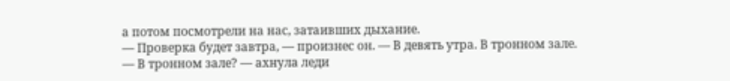а потом посмотрели на нас, затаивших дыхание.
— Проверка будет завтра, — произнес он. — В девять утра. В тронном зале.
— В тронном зале? — ахнула леди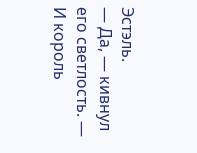Эстэль.
— Да, — кивнул его светлость. — И король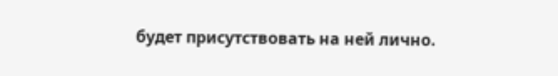будет присутствовать на ней лично.